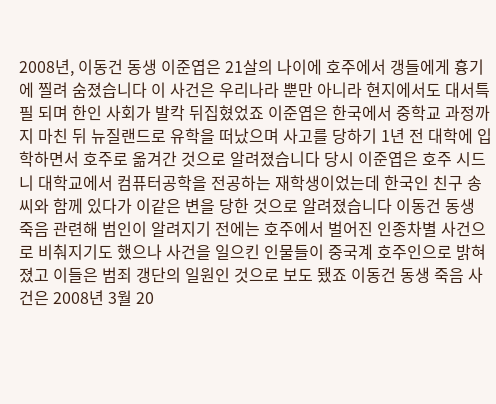2008년, 이동건 동생 이준엽은 21살의 나이에 호주에서 갱들에게 흉기에 찔려 숨졌습니다 이 사건은 우리나라 뿐만 아니라 현지에서도 대서특필 되며 한인 사회가 발칵 뒤집혔었죠 이준엽은 한국에서 중학교 과정까지 마친 뒤 뉴질랜드로 유학을 떠났으며 사고를 당하기 1년 전 대학에 입학하면서 호주로 옮겨간 것으로 알려졌습니다 당시 이준엽은 호주 시드니 대학교에서 컴퓨터공학을 전공하는 재학생이었는데 한국인 친구 송 씨와 함께 있다가 이같은 변을 당한 것으로 알려졌습니다 이동건 동생 죽음 관련해 범인이 알려지기 전에는 호주에서 벌어진 인종차별 사건으로 비춰지기도 했으나 사건을 일으킨 인물들이 중국계 호주인으로 밝혀졌고 이들은 범죄 갱단의 일원인 것으로 보도 됐죠 이동건 동생 죽음 사건은 2008년 3월 20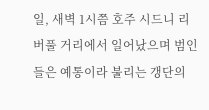일, 새벽 1시쯤 호주 시드니 리버풀 거리에서 일어났으며 범인들은 예통이라 불리는 갱단의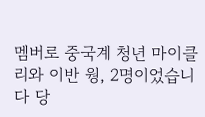멤버로 중국계 청년 마이클 리와 이반 웡, 2명이었습니다 당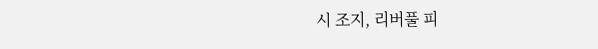시 조지, 리버풀 피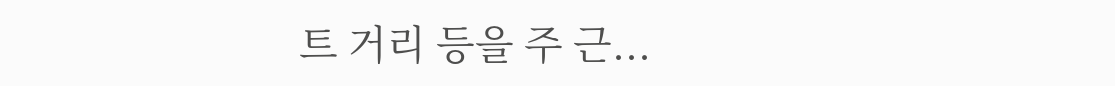트 거리 등을 주 근...